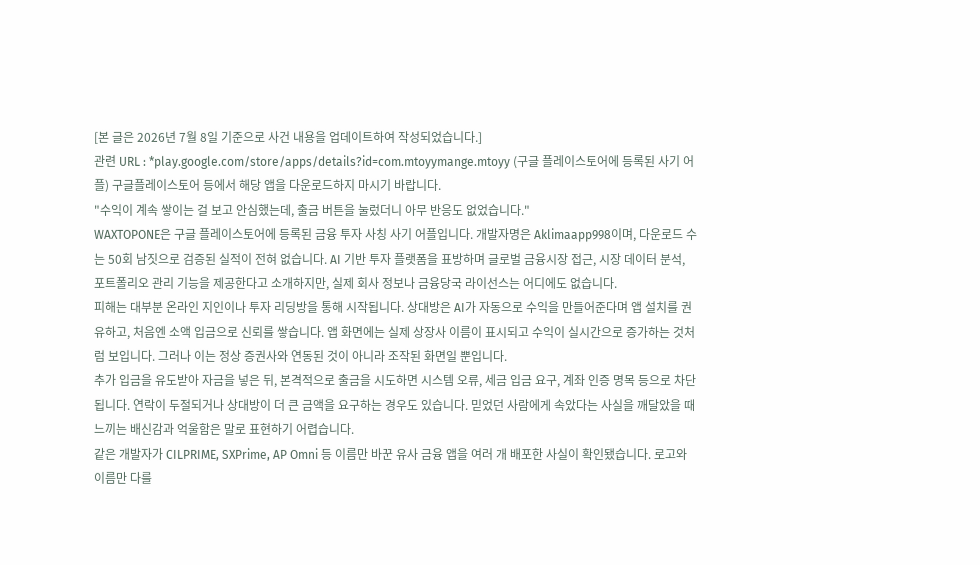[본 글은 2026년 7월 8일 기준으로 사건 내용을 업데이트하여 작성되었습니다.]
관련 URL : *play.google.com/store/apps/details?id=com.mtoyymange.mtoyy (구글 플레이스토어에 등록된 사기 어플) 구글플레이스토어 등에서 해당 앱을 다운로드하지 마시기 바랍니다.
"수익이 계속 쌓이는 걸 보고 안심했는데, 출금 버튼을 눌렀더니 아무 반응도 없었습니다."
WAXTOPONE은 구글 플레이스토어에 등록된 금융 투자 사칭 사기 어플입니다. 개발자명은 Aklimaapp998이며, 다운로드 수는 50회 남짓으로 검증된 실적이 전혀 없습니다. AI 기반 투자 플랫폼을 표방하며 글로벌 금융시장 접근, 시장 데이터 분석, 포트폴리오 관리 기능을 제공한다고 소개하지만, 실제 회사 정보나 금융당국 라이선스는 어디에도 없습니다.
피해는 대부분 온라인 지인이나 투자 리딩방을 통해 시작됩니다. 상대방은 AI가 자동으로 수익을 만들어준다며 앱 설치를 권유하고, 처음엔 소액 입금으로 신뢰를 쌓습니다. 앱 화면에는 실제 상장사 이름이 표시되고 수익이 실시간으로 증가하는 것처럼 보입니다. 그러나 이는 정상 증권사와 연동된 것이 아니라 조작된 화면일 뿐입니다.
추가 입금을 유도받아 자금을 넣은 뒤, 본격적으로 출금을 시도하면 시스템 오류, 세금 입금 요구, 계좌 인증 명목 등으로 차단됩니다. 연락이 두절되거나 상대방이 더 큰 금액을 요구하는 경우도 있습니다. 믿었던 사람에게 속았다는 사실을 깨달았을 때 느끼는 배신감과 억울함은 말로 표현하기 어렵습니다.
같은 개발자가 CILPRIME, SXPrime, AP Omni 등 이름만 바꾼 유사 금융 앱을 여러 개 배포한 사실이 확인됐습니다. 로고와 이름만 다를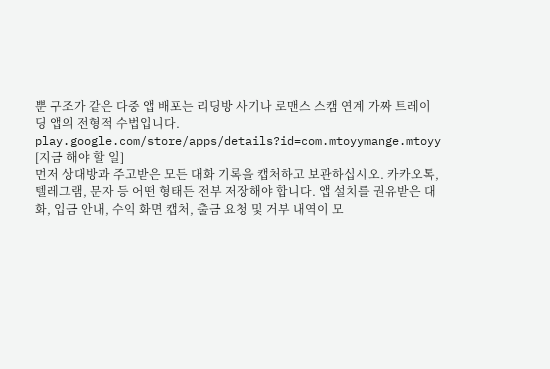뿐 구조가 같은 다중 앱 배포는 리딩방 사기나 로맨스 스캠 연계 가짜 트레이딩 앱의 전형적 수법입니다.
play.google.com/store/apps/details?id=com.mtoyymange.mtoyy
[지금 해야 할 일]
먼저 상대방과 주고받은 모든 대화 기록을 캡처하고 보관하십시오. 카카오톡, 텔레그램, 문자 등 어떤 형태든 전부 저장해야 합니다. 앱 설치를 권유받은 대화, 입금 안내, 수익 화면 캡처, 출금 요청 및 거부 내역이 모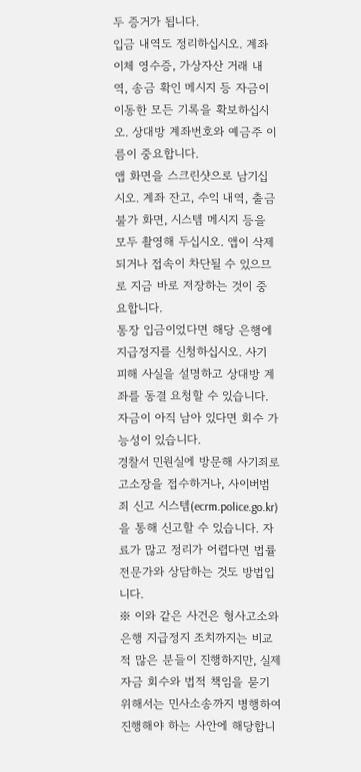두 증거가 됩니다.
입금 내역도 정리하십시오. 계좌이체 영수증, 가상자산 거래 내역, 송금 확인 메시지 등 자금이 이동한 모든 기록을 확보하십시오. 상대방 계좌번호와 예금주 이름이 중요합니다.
앱 화면을 스크린샷으로 남기십시오. 계좌 잔고, 수익 내역, 출금 불가 화면, 시스템 메시지 등을 모두 촬영해 두십시오. 앱이 삭제되거나 접속이 차단될 수 있으므로 지금 바로 저장하는 것이 중요합니다.
통장 입금이었다면 해당 은행에 지급정지를 신청하십시오. 사기 피해 사실을 설명하고 상대방 계좌를 동결 요청할 수 있습니다. 자금이 아직 남아 있다면 회수 가능성이 있습니다.
경찰서 민원실에 방문해 사기죄로 고소장을 접수하거나, 사이버범죄 신고 시스템(ecrm.police.go.kr)을 통해 신고할 수 있습니다. 자료가 많고 정리가 어렵다면 법률 전문가와 상담하는 것도 방법입니다.
※ 이와 같은 사건은 형사고소와 은행 지급정지 조치까지는 비교적 많은 분들이 진행하지만, 실제 자금 회수와 법적 책임을 묻기 위해서는 민사소송까지 병행하여 진행해야 하는 사안에 해당합니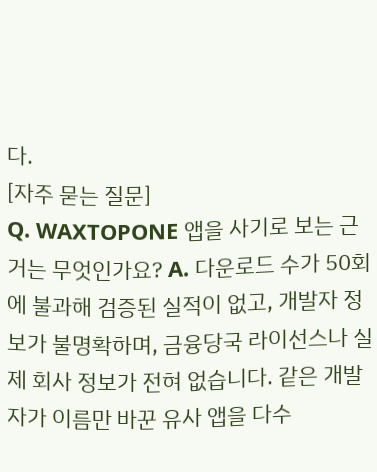다.
[자주 묻는 질문]
Q. WAXTOPONE 앱을 사기로 보는 근거는 무엇인가요? A. 다운로드 수가 50회에 불과해 검증된 실적이 없고, 개발자 정보가 불명확하며, 금융당국 라이선스나 실제 회사 정보가 전혀 없습니다. 같은 개발자가 이름만 바꾼 유사 앱을 다수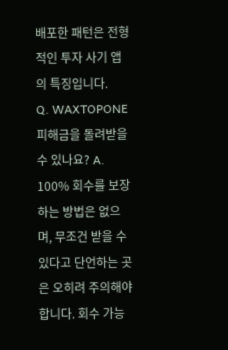배포한 패턴은 전형적인 투자 사기 앱의 특징입니다.
Q. WAXTOPONE 피해금을 돌려받을 수 있나요? A. 100% 회수를 보장하는 방법은 없으며, 무조건 받을 수 있다고 단언하는 곳은 오히려 주의해야 합니다. 회수 가능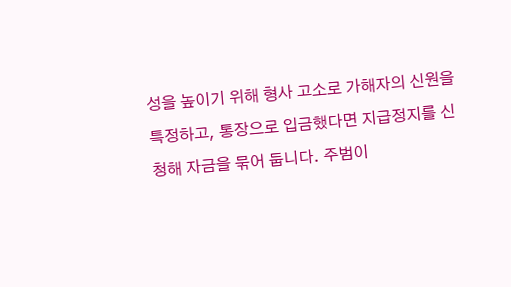성을 높이기 위해 형사 고소로 가해자의 신원을 특정하고, 통장으로 입금했다면 지급정지를 신청해 자금을 묶어 둡니다. 주범이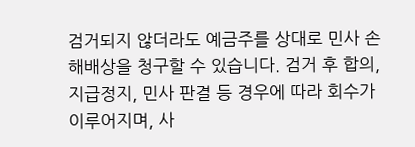검거되지 않더라도 예금주를 상대로 민사 손해배상을 청구할 수 있습니다. 검거 후 합의, 지급정지, 민사 판결 등 경우에 따라 회수가 이루어지며, 사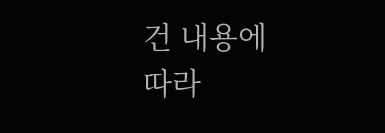건 내용에 따라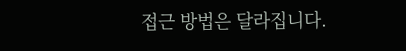접근 방법은 달라집니다.